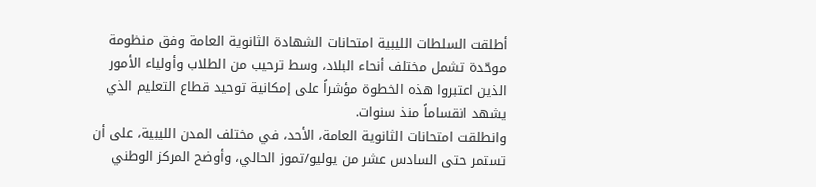أطلقت السلطات الليبية امتحانات الشهادة الثانوية العامة وفق منظومة موحّدة تشمل مختلف أنحاء البلاد، وسط ترحيب من الطلاب وأولياء الأمور الذين اعتبروا هذه الخطوة مؤشراً على إمكانية توحيد قطاع التعليم الذي يشهد انقساماً منذ سنوات.
وانطلقت امتحانات الثانوية العامة، الأحد، في مختلف المدن الليبية، على أن تستمر حتى السادس عشر من يوليو/تموز الحالي، وأوضح المركز الوطني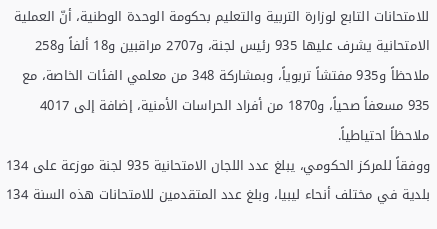للامتحانات التابع لوزارة التربية والتعليم بحكومة الوحدة الوطنية، أنّ العملية الامتحانية يشرف عليها 935 رئيس لجنة، و2707 مراقبين و18 ألفاً و258 ملاحظاً و935 مفتشاً تربوياً، وبمشاركة 348 من معلمي الفئات الخاصة، مع 935 مسعفاً صحياً، و1870 من أفراد الحراسات الأمنية، إضافة إلى 4017 ملاحظاً احتياطياً.
ووفقاً للمركز الحكومي، يبلغ عدد اللجان الامتحانية 935 لجنة موزعة على 134 بلدية في مختلف أنحاء ليبيا، وبلغ عدد المتقدمين للامتحانات هذه السنة 134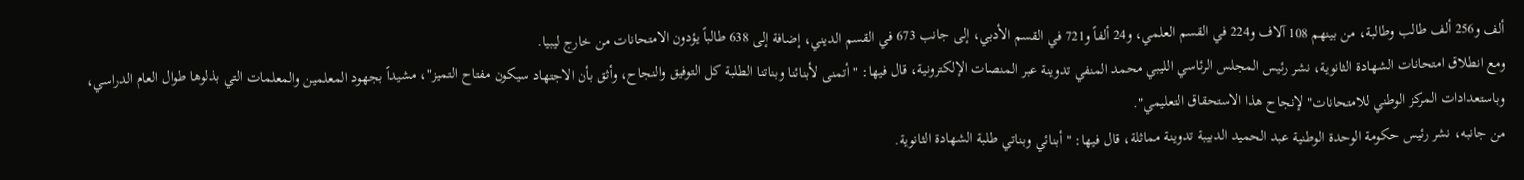ألف و256 ألف طالب وطالبة، من بينهم 108 آلاف و224 في القسم العلمي، و24 ألفاً و721 في القسم الأدبي، إلى جانب 673 في القسم الديني، إضافة إلى 638 طالباً يؤدون الامتحانات من خارج ليبيا.
ومع انطلاق امتحانات الشهادة الثانوية، نشر رئيس المجلس الرئاسي الليبي محمد المنفي تدوينة عبر المنصات الإلكترونية، قال فيها: " أتمنى لأبنائنا وبناتنا الطلبة كل التوفيق والنجاح، وأثق بأن الاجتهاد سيكون مفتاح التميز"، مشيداً بجهود المعلمين والمعلمات التي بذلوها طوال العام الدراسي، وباستعدادات المركز الوطني للامتحانات" لإنجاح هذا الاستحقاق التعليمي".
من جانبه، نشر رئيس حكومة الوحدة الوطنية عبد الحميد الدبيبة تدوينة مماثلة، قال فيها: " أبنائي وبناتي طلبة الشهادة الثانوية.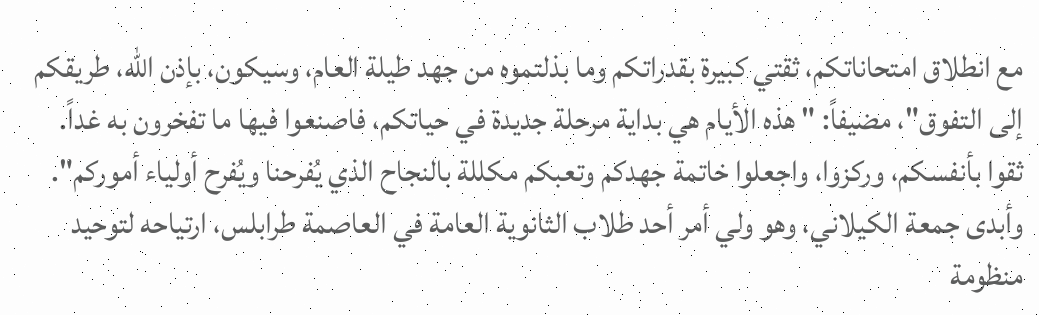مع انطلاق امتحاناتكم، ثقتي كبيرة بقدراتكم وما بذلتموه من جهد طيلة العام، وسيكون، بإذن الله، طريقكم إلى التفوق"، مضيفاً: " هذه الأيام هي بداية مرحلة جديدة في حياتكم، فاصنعوا فيها ما تفخرون به غداً.
ثقوا بأنفسكم، وركزوا، واجعلوا خاتمة جهدكم وتعبكم مكللة بالنجاح الذي يُفرحنا ويُفرح أولياء أموركم".
وأبدى جمعة الكيلاني، وهو ولي أمر أحد طلاب الثانوية العامة في العاصمة طرابلس، ارتياحه لتوحيد منظومة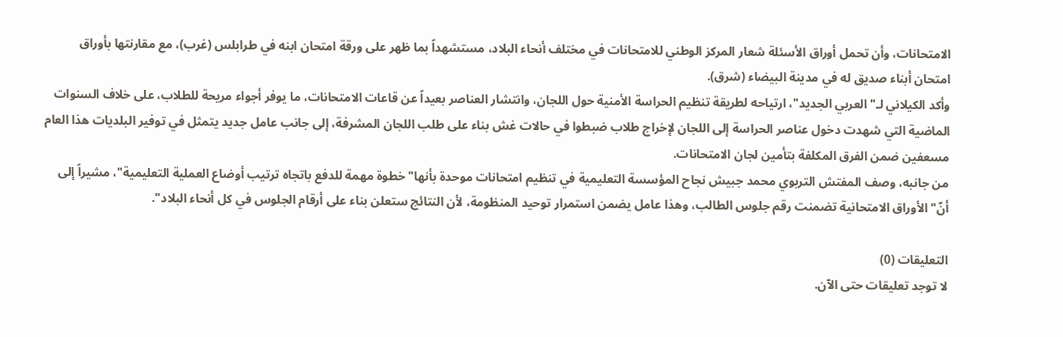الامتحانات، وأن تحمل أوراق الأسئلة شعار المركز الوطني للامتحانات في مختلف أنحاء البلاد، مستشهداً بما ظهر على ورقة امتحان ابنه في طرابلس (غرب)، مع مقارنتها بأوراق امتحان أبناء صديق له في مدينة البيضاء (شرق).
وأكد الكيلاني لـ" العربي الجديد"، ارتياحه لطريقة تنظيم الحراسة الأمنية حول اللجان، وانتشار العناصر بعيداً عن قاعات الامتحانات، ما يوفر أجواء مريحة للطلاب، على خلاف السنوات الماضية التي شهدت دخول عناصر الحراسة إلى اللجان لإخراج طلاب ضبطوا في حالات غش بناء على طلب اللجان المشرفة، إلى جانب عامل جديد يتمثل في توفير البلديات هذا العام مسعفين ضمن الفرق المكلفة بتأمين لجان الامتحانات.
من جانبه، وصف المفتش التربوي محمد جبيش نجاح المؤسسة التعليمية في تنظيم امتحانات موحدة بأنها" خطوة مهمة للدفع باتجاه ترتيب أوضاع العملية التعليمية"، مشيراً إلى أنّ" الأوراق الامتحانية تضمنت رقم جلوس الطالب، وهذا عامل يضمن استمرار توحيد المنظومة، لأن النتائج ستعلن بناء على أرقام الجلوس في كل أنحاء البلاد".

التعليقات (0)
لا توجد تعليقات حتى الآن.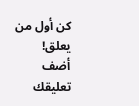كن أول من يعلق!
أضف تعليقك